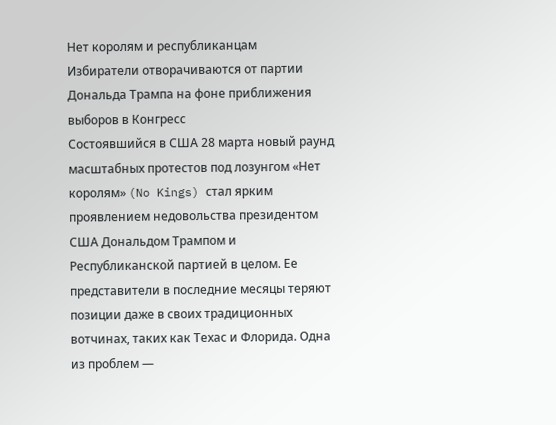Нет королям и республиканцам
Избиратели отворачиваются от партии Дональда Трампа на фоне приближения выборов в Конгресс
Состоявшийся в США 28 марта новый раунд масштабных протестов под лозунгом «Нет королям» (No Kings) стал ярким проявлением недовольства президентом США Дональдом Трампом и Республиканской партией в целом. Ее представители в последние месяцы теряют позиции даже в своих традиционных вотчинах, таких как Техас и Флорида. Одна из проблем —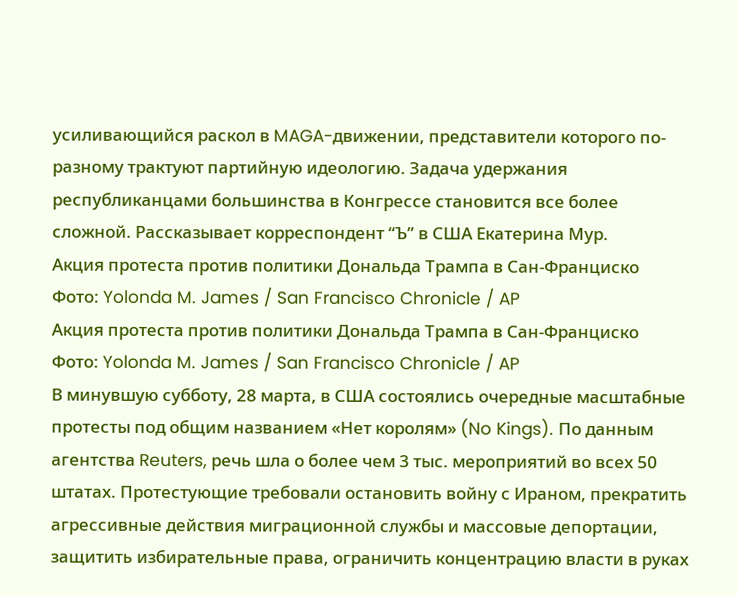усиливающийся раскол в MAGA-движении, представители которого по-разному трактуют партийную идеологию. Задача удержания республиканцами большинства в Конгрессе становится все более сложной. Рассказывает корреспондент “Ъ” в США Екатерина Мур.
Акция протеста против политики Дональда Трампа в Сан-Франциско
Фото: Yolonda M. James / San Francisco Chronicle / AP
Акция протеста против политики Дональда Трампа в Сан-Франциско
Фото: Yolonda M. James / San Francisco Chronicle / AP
В минувшую субботу, 28 марта, в США состоялись очередные масштабные протесты под общим названием «Нет королям» (No Kings). По данным агентства Reuters, речь шла о более чем 3 тыс. мероприятий во всех 50 штатах. Протестующие требовали остановить войну с Ираном, прекратить агрессивные действия миграционной службы и массовые депортации, защитить избирательные права, ограничить концентрацию власти в руках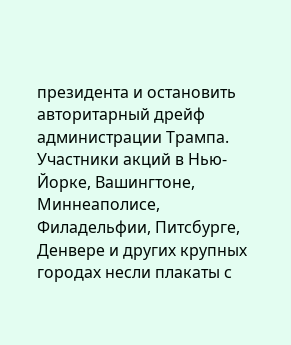президента и остановить авторитарный дрейф администрации Трампа.
Участники акций в Нью-Йорке, Вашингтоне, Миннеаполисе, Филадельфии, Питсбурге, Денвере и других крупных городах несли плакаты с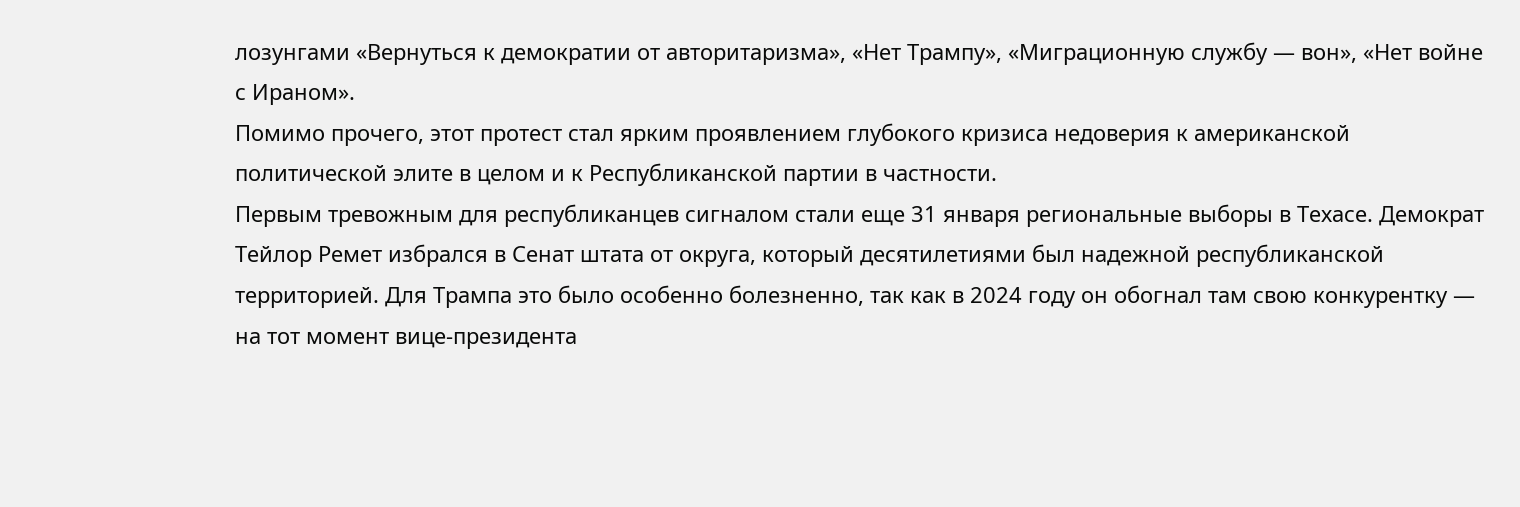лозунгами «Вернуться к демократии от авторитаризма», «Нет Трампу», «Миграционную службу — вон», «Нет войне с Ираном».
Помимо прочего, этот протест стал ярким проявлением глубокого кризиса недоверия к американской политической элите в целом и к Республиканской партии в частности.
Первым тревожным для республиканцев сигналом стали еще 31 января региональные выборы в Техасе. Демократ Тейлор Ремет избрался в Сенат штата от округа, который десятилетиями был надежной республиканской территорией. Для Трампа это было особенно болезненно, так как в 2024 году он обогнал там свою конкурентку — на тот момент вице-президента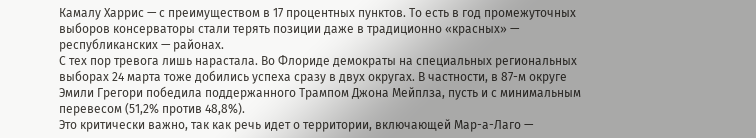Камалу Харрис — с преимуществом в 17 процентных пунктов. То есть в год промежуточных выборов консерваторы стали терять позиции даже в традиционно «красных» — республиканских — районах.
С тех пор тревога лишь нарастала. Во Флориде демократы на специальных региональных выборах 24 марта тоже добились успеха сразу в двух округах. В частности, в 87-м округе Эмили Грегори победила поддержанного Трампом Джона Мейплза, пусть и с минимальным перевесом (51,2% против 48,8%).
Это критически важно, так как речь идет о территории, включающей Мар-а-Лаго —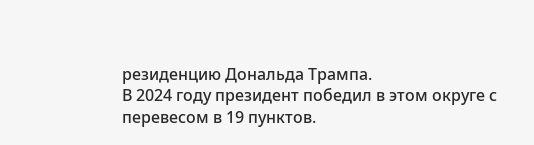резиденцию Дональда Трампа.
В 2024 году президент победил в этом округе с перевесом в 19 пунктов.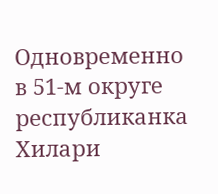Одновременно в 51-м округе республиканка Хилари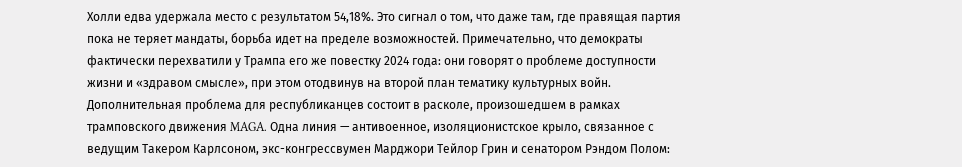Холли едва удержала место с результатом 54,18%. Это сигнал о том, что даже там, где правящая партия пока не теряет мандаты, борьба идет на пределе возможностей. Примечательно, что демократы фактически перехватили у Трампа его же повестку 2024 года: они говорят о проблеме доступности жизни и «здравом смысле», при этом отодвинув на второй план тематику культурных войн.
Дополнительная проблема для республиканцев состоит в расколе, произошедшем в рамках трамповского движения MAGA. Одна линия — антивоенное, изоляционистское крыло, связанное с ведущим Такером Карлсоном, экс-конгрессвумен Марджори Тейлор Грин и сенатором Рэндом Полом: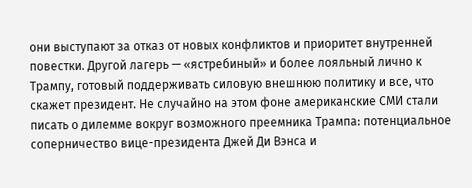они выступают за отказ от новых конфликтов и приоритет внутренней повестки. Другой лагерь — «ястребиный» и более лояльный лично к Трампу, готовый поддерживать силовую внешнюю политику и все, что скажет президент. Не случайно на этом фоне американские СМИ стали писать о дилемме вокруг возможного преемника Трампа: потенциальное соперничество вице-президента Джей Ди Вэнса и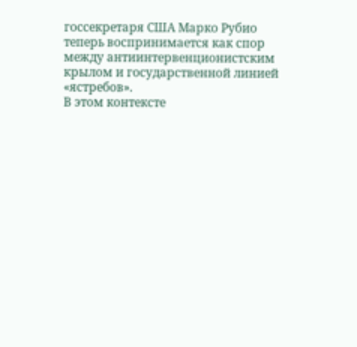госсекретаря США Марко Рубио теперь воспринимается как спор между антиинтервенционистским крылом и государственной линией «ястребов».
В этом контексте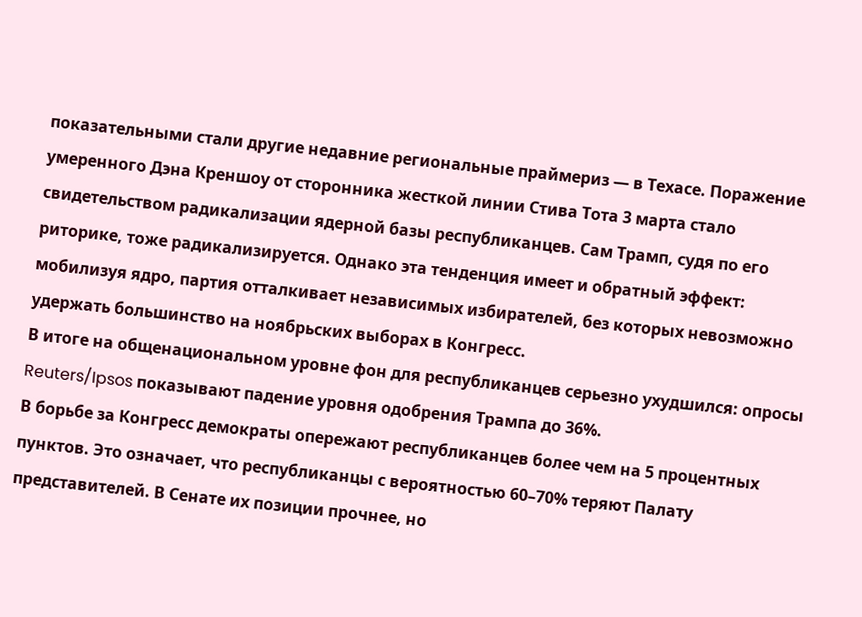показательными стали другие недавние региональные праймериз — в Техасе. Поражение умеренного Дэна Креншоу от сторонника жесткой линии Стива Тота 3 марта стало свидетельством радикализации ядерной базы республиканцев. Сам Трамп, судя по его риторике, тоже радикализируется. Однако эта тенденция имеет и обратный эффект: мобилизуя ядро, партия отталкивает независимых избирателей, без которых невозможно удержать большинство на ноябрьских выборах в Конгресс.
В итоге на общенациональном уровне фон для республиканцев серьезно ухудшился: опросы Reuters/Ipsos показывают падение уровня одобрения Трампа до 36%.
В борьбе за Конгресс демократы опережают республиканцев более чем на 5 процентных пунктов. Это означает, что республиканцы с вероятностью 60–70% теряют Палату представителей. В Сенате их позиции прочнее, но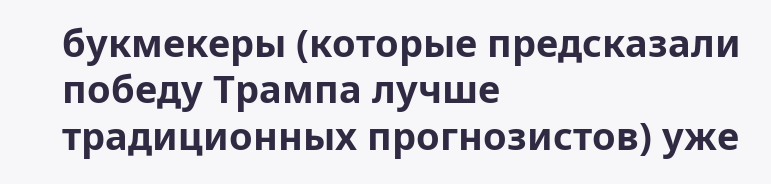букмекеры (которые предсказали победу Трампа лучше традиционных прогнозистов) уже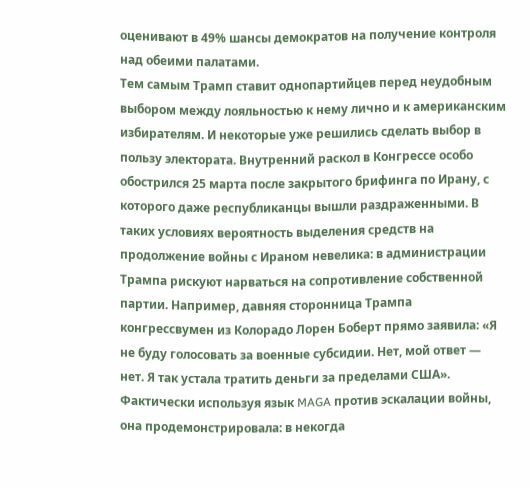оценивают в 49% шансы демократов на получение контроля над обеими палатами.
Тем самым Трамп ставит однопартийцев перед неудобным выбором между лояльностью к нему лично и к американским избирателям. И некоторые уже решились сделать выбор в пользу электората. Внутренний раскол в Конгрессе особо обострился 25 марта после закрытого брифинга по Ирану, с которого даже республиканцы вышли раздраженными. В таких условиях вероятность выделения средств на продолжение войны с Ираном невелика: в администрации Трампа рискуют нарваться на сопротивление собственной партии. Например, давняя сторонница Трампа конгрессвумен из Колорадо Лорен Боберт прямо заявила: «Я не буду голосовать за военные субсидии. Нет, мой ответ — нет. Я так устала тратить деньги за пределами США». Фактически используя язык MAGA против эскалации войны, она продемонстрировала: в некогда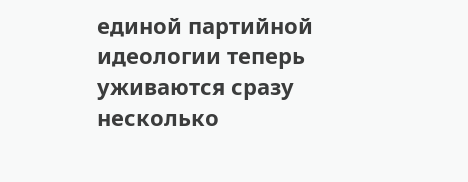единой партийной идеологии теперь уживаются сразу несколько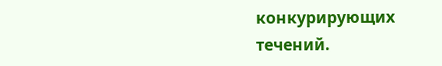конкурирующих течений.